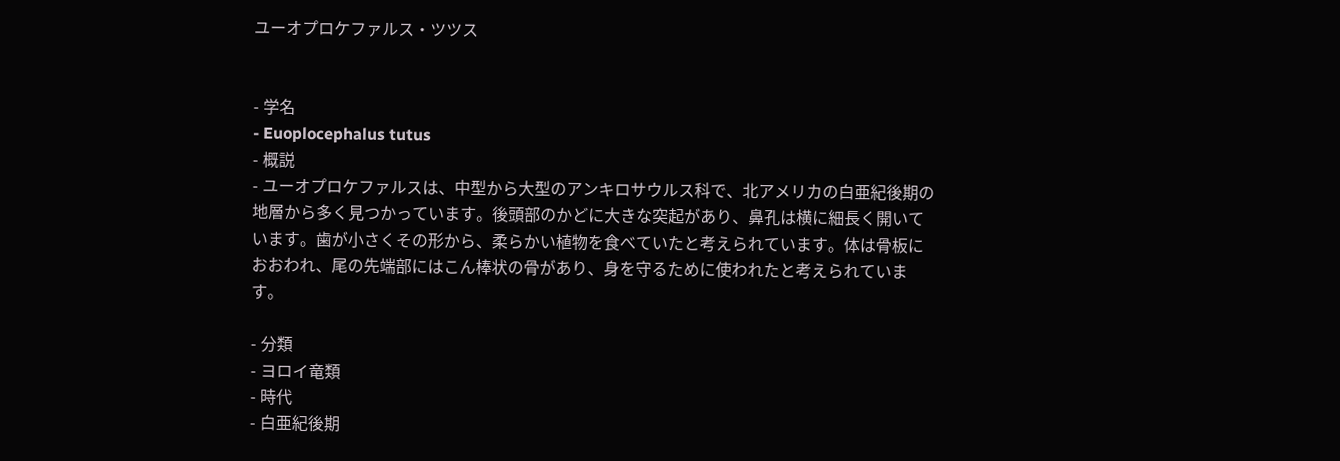ユーオプロケファルス・ツツス


- 学名
- Euoplocephalus tutus
- 概説
- ユーオプロケファルスは、中型から大型のアンキロサウルス科で、北アメリカの白亜紀後期の地層から多く見つかっています。後頭部のかどに大きな突起があり、鼻孔は横に細長く開いています。歯が小さくその形から、柔らかい植物を食べていたと考えられています。体は骨板におおわれ、尾の先端部にはこん棒状の骨があり、身を守るために使われたと考えられています。

- 分類
- ヨロイ竜類
- 時代
- 白亜紀後期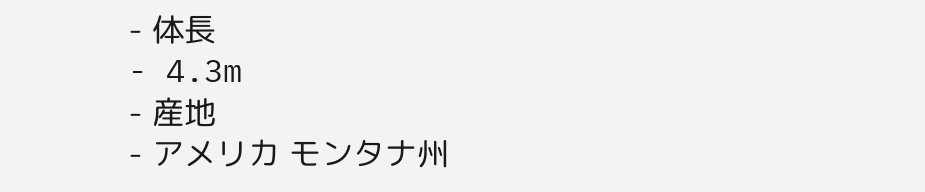- 体長
- 4.3m
- 産地
- アメリカ モンタナ州